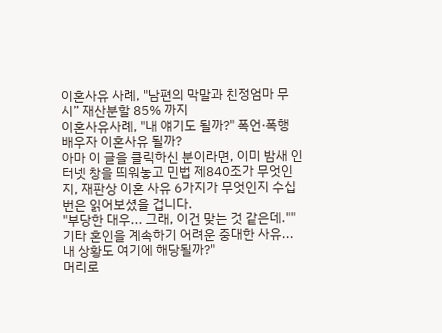이혼사유 사례, "남편의 막말과 친정엄마 무시” 재산분할 85% 까지
이혼사유사례, "내 얘기도 될까?" 폭언·폭행 배우자 이혼사유 될까?
아마 이 글을 클릭하신 분이라면, 이미 밤새 인터넷 창을 띄워놓고 민법 제840조가 무엇인지, 재판상 이혼 사유 6가지가 무엇인지 수십 번은 읽어보셨을 겁니다.
"부당한 대우... 그래, 이건 맞는 것 같은데.""기타 혼인을 계속하기 어려운 중대한 사유... 내 상황도 여기에 해당될까?"
머리로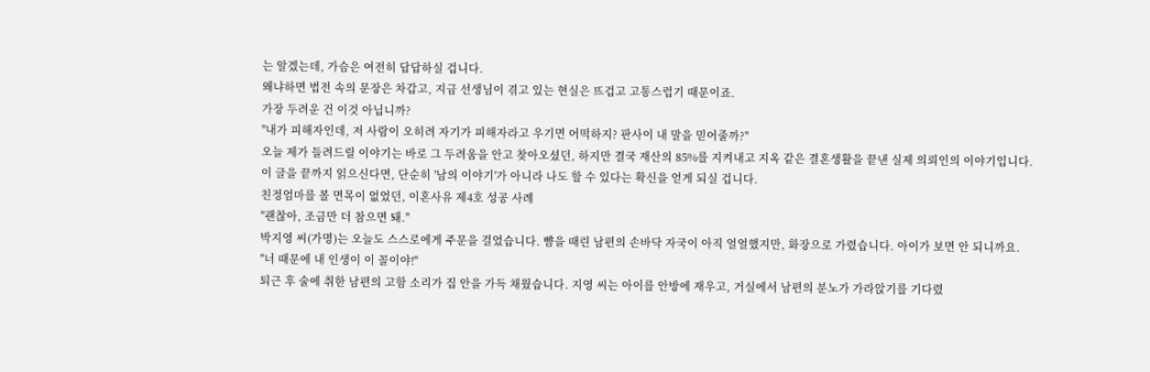는 알겠는데, 가슴은 여전히 답답하실 겁니다.
왜냐하면 법전 속의 문장은 차갑고, 지금 선생님이 겪고 있는 현실은 뜨겁고 고통스럽기 때문이죠.
가장 두려운 건 이것 아닙니까?
"내가 피해자인데, 저 사람이 오히려 자기가 피해자라고 우기면 어떡하지? 판사이 내 말을 믿어줄까?"
오늘 제가 들려드릴 이야기는 바로 그 두려움을 안고 찾아오셨던, 하지만 결국 재산의 85%를 지켜내고 지옥 같은 결혼생활을 끝낸 실제 의뢰인의 이야기입니다.
이 글을 끝까지 읽으신다면, 단순히 '남의 이야기'가 아니라 나도 할 수 있다는 확신을 얻게 되실 겁니다.
친정엄마를 볼 면목이 없었던, 이혼사유 제4호 성공 사례
"괜찮아, 조금만 더 참으면 돼."
박지영 씨(가명)는 오늘도 스스로에게 주문을 걸었습니다. 뺨을 때린 남편의 손바닥 자국이 아직 얼얼했지만, 화장으로 가렸습니다. 아이가 보면 안 되니까요.
"너 때문에 내 인생이 이 꼴이야!"
퇴근 후 술에 취한 남편의 고함 소리가 집 안을 가득 채웠습니다. 지영 씨는 아이를 안방에 재우고, 거실에서 남편의 분노가 가라앉기를 기다렸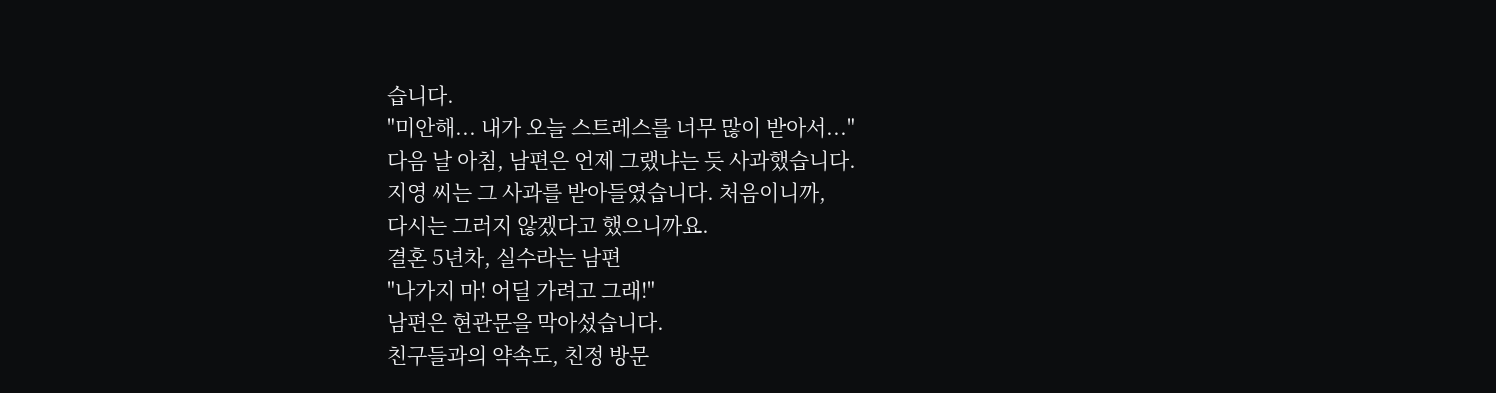습니다.
"미안해... 내가 오늘 스트레스를 너무 많이 받아서..."
다음 날 아침, 남편은 언제 그랬냐는 듯 사과했습니다.
지영 씨는 그 사과를 받아들였습니다. 처음이니까,
다시는 그러지 않겠다고 했으니까요.
결혼 5년차, 실수라는 남편
"나가지 마! 어딜 가려고 그래!"
남편은 현관문을 막아섰습니다.
친구들과의 약속도, 친정 방문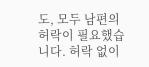도, 모두 남편의 허락이 필요했습니다. 허락 없이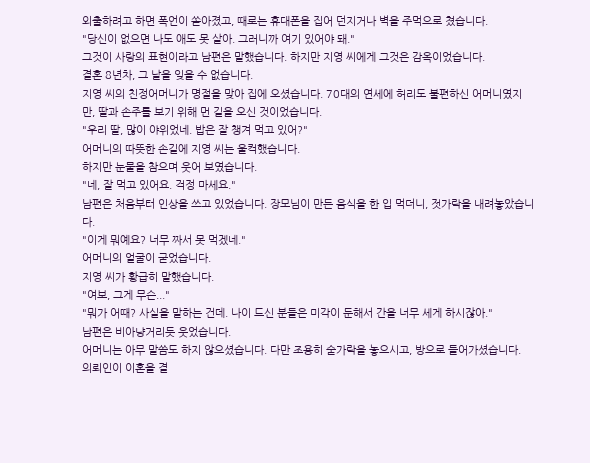외출하려고 하면 폭언이 쏟아졌고, 때로는 휴대폰을 집어 던지거나 벽을 주먹으로 쳤습니다.
"당신이 없으면 나도 애도 못 살아. 그러니까 여기 있어야 돼."
그것이 사랑의 표현이라고 남편은 말했습니다. 하지만 지영 씨에게 그것은 감옥이었습니다.
결혼 8년차, 그 날을 잊을 수 없습니다.
지영 씨의 친정어머니가 명절을 맞아 집에 오셨습니다. 70대의 연세에 허리도 불편하신 어머니였지만, 딸과 손주를 보기 위해 먼 길을 오신 것이었습니다.
"우리 딸, 많이 야위었네. 밥은 잘 챙겨 먹고 있어?"
어머니의 따뜻한 손길에 지영 씨는 울컥했습니다.
하지만 눈물을 참으며 웃어 보였습니다.
"네, 잘 먹고 있어요. 걱정 마세요."
남편은 처음부터 인상을 쓰고 있었습니다. 장모님이 만든 음식을 한 입 먹더니, 젓가락을 내려놓았습니다.
"이게 뭐예요? 너무 짜서 못 먹겠네."
어머니의 얼굴이 굳었습니다.
지영 씨가 황급히 말했습니다.
"여보, 그게 무슨..."
"뭐가 어때? 사실을 말하는 건데. 나이 드신 분들은 미각이 둔해서 간을 너무 세게 하시잖아."
남편은 비아냥거리듯 웃었습니다.
어머니는 아무 말씀도 하지 않으셨습니다. 다만 조용히 숟가락을 놓으시고, 방으로 들어가셨습니다.
의뢰인이 이혼을 결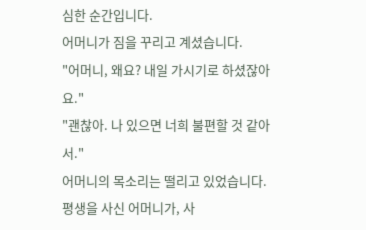심한 순간입니다.
어머니가 짐을 꾸리고 계셨습니다.
"어머니, 왜요? 내일 가시기로 하셨잖아요."
"괜찮아. 나 있으면 너희 불편할 것 같아서."
어머니의 목소리는 떨리고 있었습니다.
평생을 사신 어머니가, 사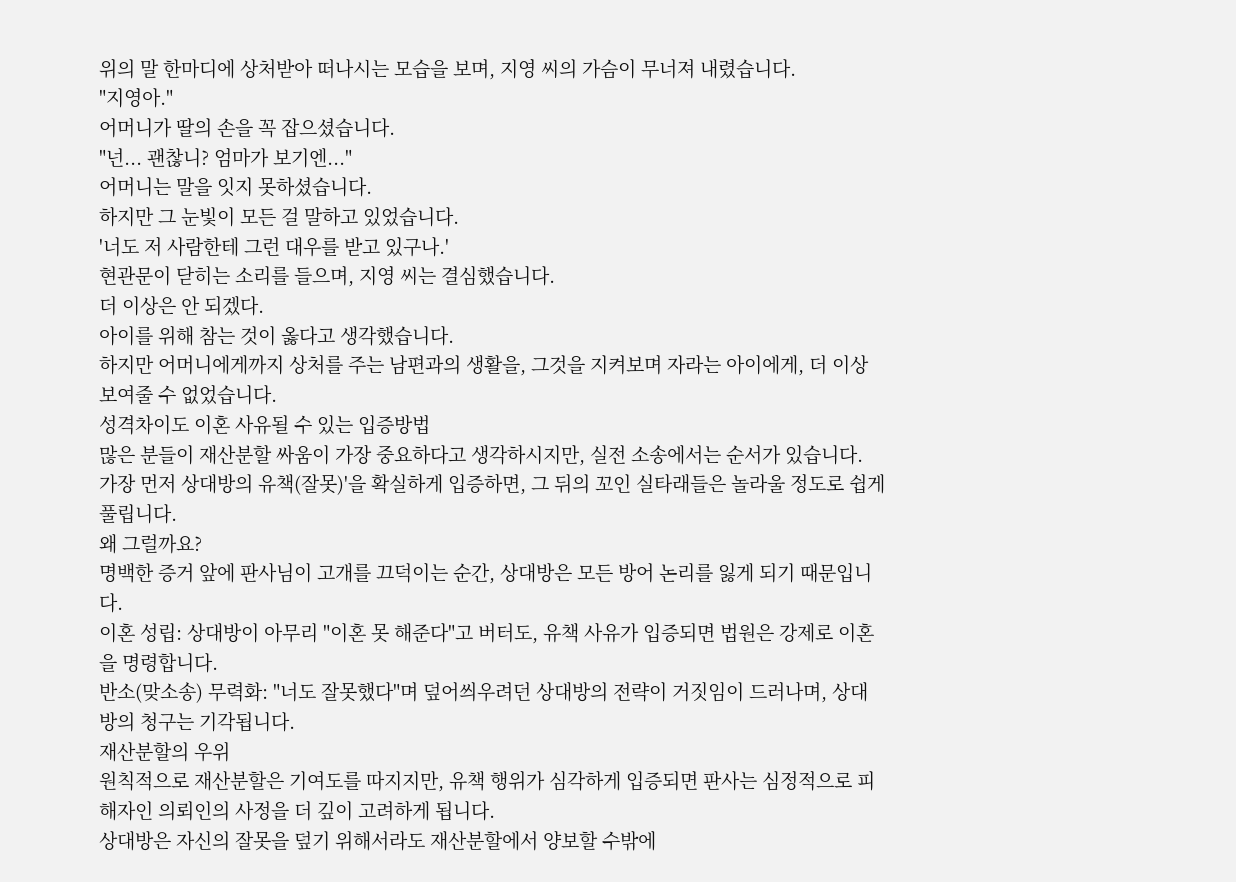위의 말 한마디에 상처받아 떠나시는 모습을 보며, 지영 씨의 가슴이 무너져 내렸습니다.
"지영아."
어머니가 딸의 손을 꼭 잡으셨습니다.
"넌... 괜찮니? 엄마가 보기엔..."
어머니는 말을 잇지 못하셨습니다.
하지만 그 눈빛이 모든 걸 말하고 있었습니다.
'너도 저 사람한테 그런 대우를 받고 있구나.'
현관문이 닫히는 소리를 들으며, 지영 씨는 결심했습니다.
더 이상은 안 되겠다.
아이를 위해 참는 것이 옳다고 생각했습니다.
하지만 어머니에게까지 상처를 주는 남편과의 생활을, 그것을 지켜보며 자라는 아이에게, 더 이상 보여줄 수 없었습니다.
성격차이도 이혼 사유될 수 있는 입증방법
많은 분들이 재산분할 싸움이 가장 중요하다고 생각하시지만, 실전 소송에서는 순서가 있습니다.
가장 먼저 상대방의 유책(잘못)'을 확실하게 입증하면, 그 뒤의 꼬인 실타래들은 놀라울 정도로 쉽게 풀립니다.
왜 그럴까요?
명백한 증거 앞에 판사님이 고개를 끄덕이는 순간, 상대방은 모든 방어 논리를 잃게 되기 때문입니다.
이혼 성립: 상대방이 아무리 "이혼 못 해준다"고 버터도, 유책 사유가 입증되면 법원은 강제로 이혼을 명령합니다.
반소(맞소송) 무력화: "너도 잘못했다"며 덮어씌우려던 상대방의 전략이 거짓임이 드러나며, 상대방의 청구는 기각됩니다.
재산분할의 우위
원칙적으로 재산분할은 기여도를 따지지만, 유책 행위가 심각하게 입증되면 판사는 심정적으로 피해자인 의뢰인의 사정을 더 깊이 고려하게 됩니다.
상대방은 자신의 잘못을 덮기 위해서라도 재산분할에서 양보할 수밖에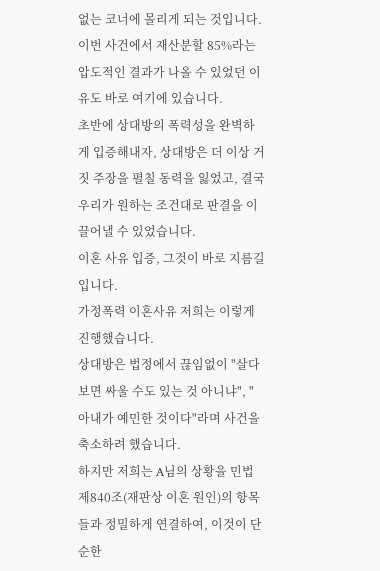없는 코너에 몰리게 되는 것입니다.
이번 사건에서 재산분할 85%라는 압도적인 결과가 나올 수 있었던 이유도 바로 여기에 있습니다.
초반에 상대방의 폭력성을 완벽하게 입증해내자, 상대방은 더 이상 거짓 주장을 펼칠 동력을 잃었고, 결국 우리가 원하는 조건대로 판결을 이끌어낼 수 있었습니다.
이혼 사유 입증, 그것이 바로 지름길입니다.
가정폭력 이혼사유 저희는 이렇게 진행했습니다.
상대방은 법정에서 끊임없이 "살다 보면 싸울 수도 있는 것 아니냐", "아내가 예민한 것이다"라며 사건을 축소하려 했습니다.
하지만 저희는 A님의 상황을 민법 제840조(재판상 이혼 원인)의 항목들과 정밀하게 연결하여, 이것이 단순한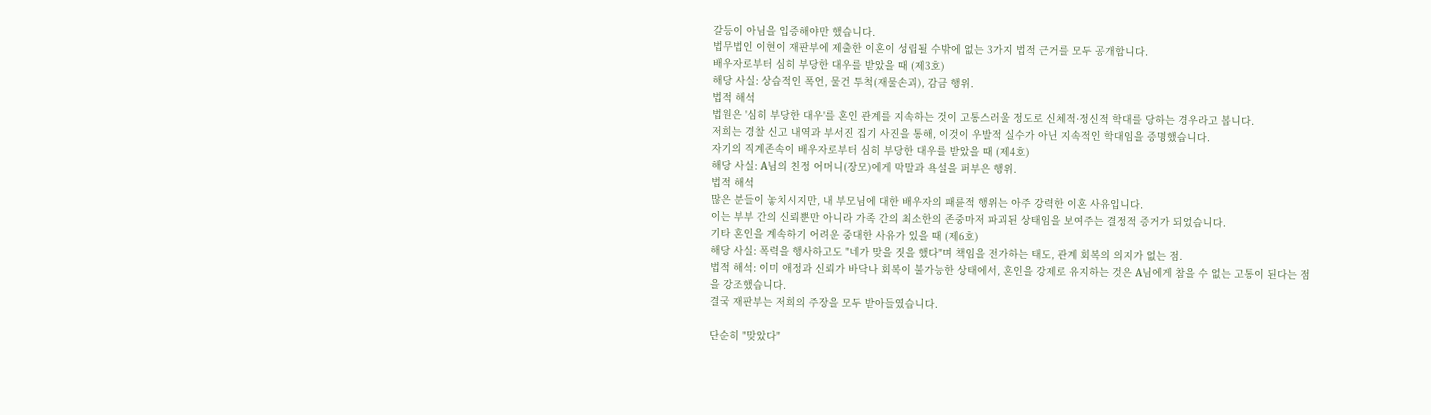갈등이 아님을 입증해야만 했습니다.
법무법인 이현이 재판부에 제출한 이혼이 성립될 수밖에 없는 3가지 법적 근거를 모두 공개합니다.
배우자로부터 심히 부당한 대우를 받았을 때 (제3호)
해당 사실: 상습적인 폭언, 물건 투척(재물손괴), 감금 행위.
법적 해석
법원은 '심히 부당한 대우'를 혼인 관계를 지속하는 것이 고통스러울 정도로 신체적·정신적 학대를 당하는 경우라고 봅니다.
저희는 경찰 신고 내역과 부서진 집기 사진을 통해, 이것이 우발적 실수가 아닌 지속적인 학대임을 증명했습니다.
자기의 직계존속이 배우자로부터 심히 부당한 대우를 받았을 때 (제4호)
해당 사실: A님의 친정 어머니(장모)에게 막말과 욕설을 퍼부은 행위.
법적 해석
많은 분들이 놓치시지만, 내 부모님에 대한 배우자의 패륜적 행위는 아주 강력한 이혼 사유입니다.
이는 부부 간의 신뢰뿐만 아니라 가족 간의 최소한의 존중마저 파괴된 상태임을 보여주는 결정적 증거가 되었습니다.
기타 혼인을 계속하기 어려운 중대한 사유가 있을 때 (제6호)
해당 사실: 폭력을 행사하고도 "네가 맞을 짓을 했다"며 책임을 전가하는 태도, 관계 회복의 의지가 없는 점.
법적 해석: 이미 애정과 신뢰가 바닥나 회복이 불가능한 상태에서, 혼인을 강제로 유지하는 것은 A님에게 참을 수 없는 고통이 된다는 점을 강조했습니다.
결국 재판부는 저희의 주장을 모두 받아들였습니다.

단순히 "맞았다"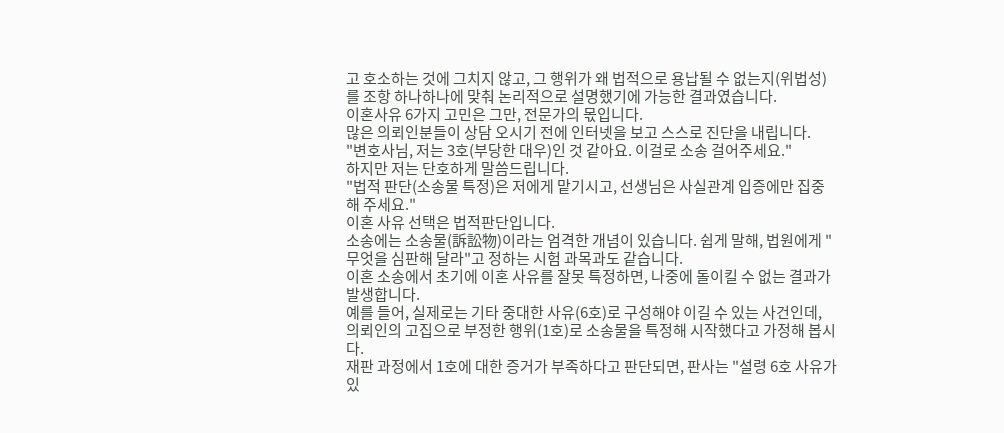고 호소하는 것에 그치지 않고, 그 행위가 왜 법적으로 용납될 수 없는지(위법성)를 조항 하나하나에 맞춰 논리적으로 설명했기에 가능한 결과였습니다.
이혼사유 6가지 고민은 그만, 전문가의 몫입니다.
많은 의뢰인분들이 상담 오시기 전에 인터넷을 보고 스스로 진단을 내립니다.
"변호사님, 저는 3호(부당한 대우)인 것 같아요. 이걸로 소송 걸어주세요."
하지만 저는 단호하게 말씀드립니다.
"법적 판단(소송물 특정)은 저에게 맡기시고, 선생님은 사실관계 입증에만 집중해 주세요."
이혼 사유 선택은 법적판단입니다.
소송에는 소송물(訴訟物)이라는 엄격한 개념이 있습니다. 쉽게 말해, 법원에게 "무엇을 심판해 달라"고 정하는 시험 과목과도 같습니다.
이혼 소송에서 초기에 이혼 사유를 잘못 특정하면, 나중에 돌이킬 수 없는 결과가 발생합니다.
예를 들어, 실제로는 기타 중대한 사유(6호)로 구성해야 이길 수 있는 사건인데, 의뢰인의 고집으로 부정한 행위(1호)로 소송물을 특정해 시작했다고 가정해 봅시다.
재판 과정에서 1호에 대한 증거가 부족하다고 판단되면, 판사는 "설령 6호 사유가 있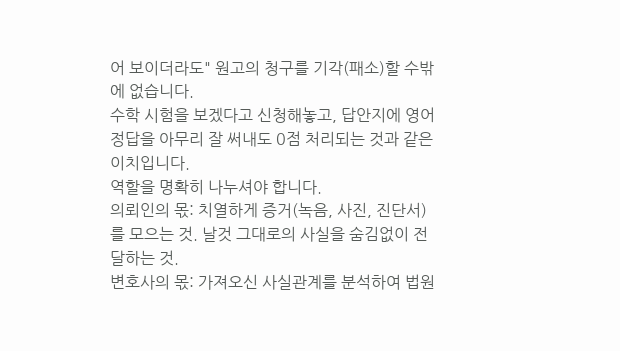어 보이더라도" 원고의 청구를 기각(패소)할 수밖에 없습니다.
수학 시험을 보겠다고 신청해놓고, 답안지에 영어 정답을 아무리 잘 써내도 0점 처리되는 것과 같은 이치입니다.
역할을 명확히 나누셔야 합니다.
의뢰인의 몫: 치열하게 증거(녹음, 사진, 진단서)를 모으는 것. 날것 그대로의 사실을 숨김없이 전달하는 것.
변호사의 몫: 가져오신 사실관계를 분석하여 법원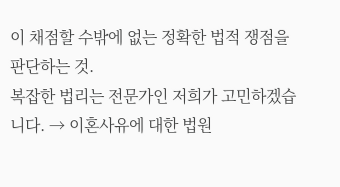이 채점할 수밖에 없는 정확한 법적 쟁점을 판단하는 것.
복잡한 법리는 전문가인 저희가 고민하겠습니다. → 이혼사유에 대한 법원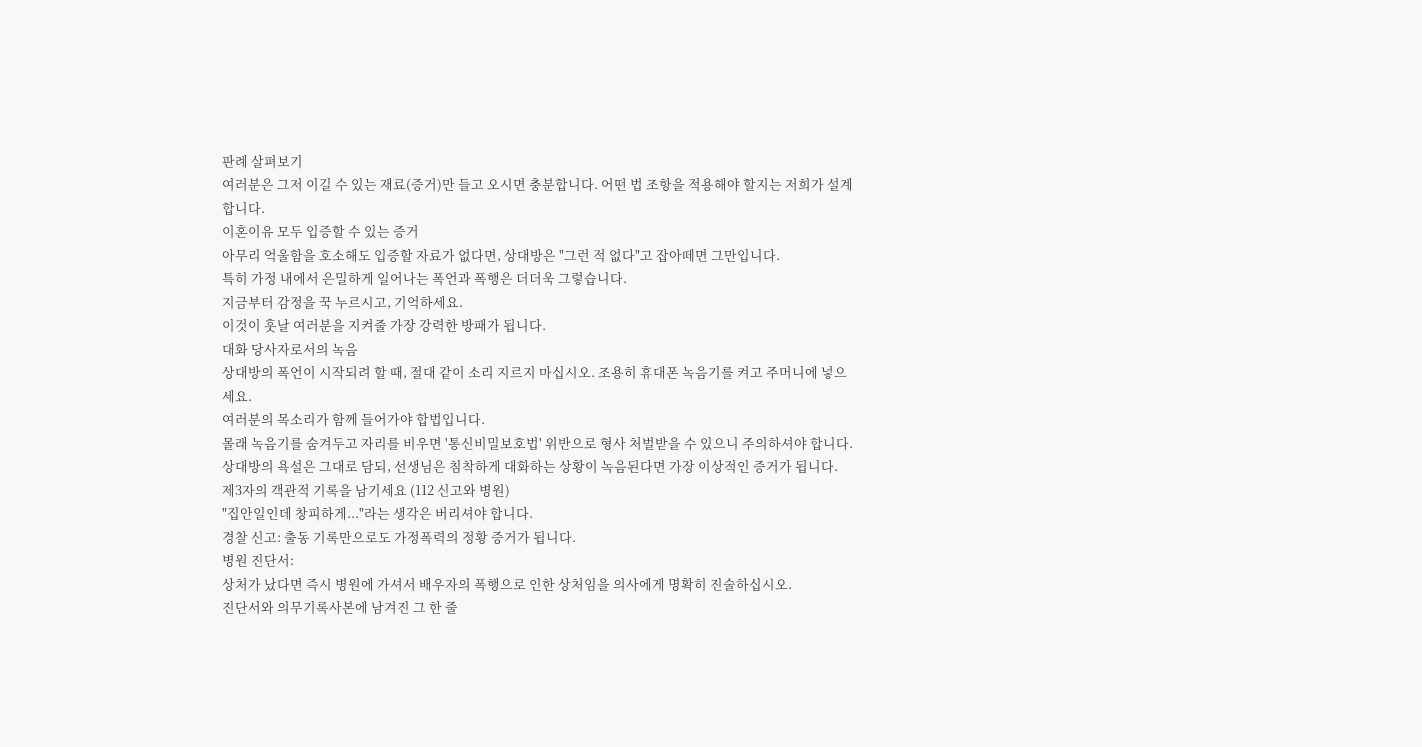판례 살펴보기
여러분은 그저 이길 수 있는 재료(증거)만 들고 오시면 충분합니다. 어떤 법 조항을 적용해야 할지는 저희가 설계합니다.
이혼이유 모두 입증할 수 있는 증거
아무리 억울함을 호소해도 입증할 자료가 없다면, 상대방은 "그런 적 없다"고 잡아떼면 그만입니다.
특히 가정 내에서 은밀하게 일어나는 폭언과 폭행은 더더욱 그렇습니다.
지금부터 감정을 꾹 누르시고, 기억하세요.
이것이 훗날 여러분을 지켜줄 가장 강력한 방패가 됩니다.
대화 당사자로서의 녹음
상대방의 폭언이 시작되려 할 때, 절대 같이 소리 지르지 마십시오. 조용히 휴대폰 녹음기를 켜고 주머니에 넣으세요.
여러분의 목소리가 함께 들어가야 합법입니다.
몰래 녹음기를 숨겨두고 자리를 비우면 '통신비밀보호법' 위반으로 형사 처벌받을 수 있으니 주의하셔야 합니다.
상대방의 욕설은 그대로 담되, 선생님은 침착하게 대화하는 상황이 녹음된다면 가장 이상적인 증거가 됩니다.
제3자의 객관적 기록을 남기세요 (112 신고와 병원)
"집안일인데 창피하게..."라는 생각은 버리셔야 합니다.
경찰 신고: 출동 기록만으로도 가정폭력의 정황 증거가 됩니다.
병원 진단서:
상처가 났다면 즉시 병원에 가셔서 배우자의 폭행으로 인한 상처임을 의사에게 명확히 진술하십시오.
진단서와 의무기록사본에 남겨진 그 한 줄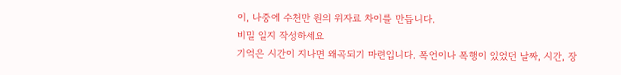이, 나중에 수천만 원의 위자료 차이를 만듭니다.
비밀 일지 작성하세요
기억은 시간이 지나면 왜곡되기 마련입니다. 폭언이나 폭행이 있었던 날짜, 시간, 장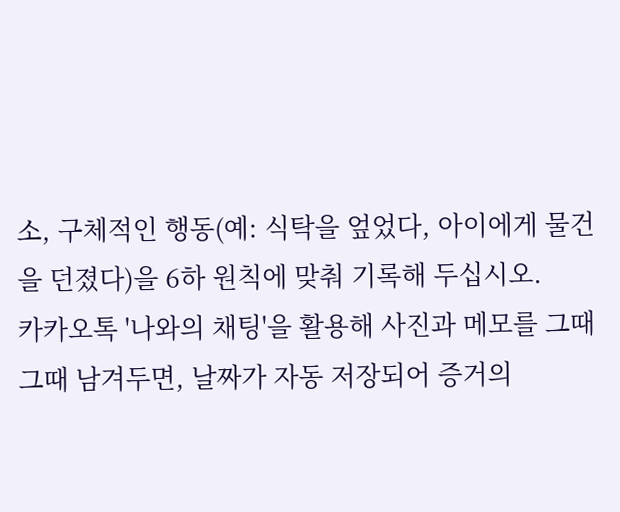소, 구체적인 행동(예: 식탁을 엎었다, 아이에게 물건을 던졌다)을 6하 원칙에 맞춰 기록해 두십시오.
카카오톡 '나와의 채팅'을 활용해 사진과 메모를 그때그때 남겨두면, 날짜가 자동 저장되어 증거의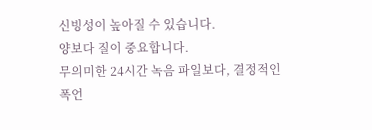신빙성이 높아질 수 있습니다.
양보다 질이 중요합니다.
무의미한 24시간 녹음 파일보다, 결정적인 폭언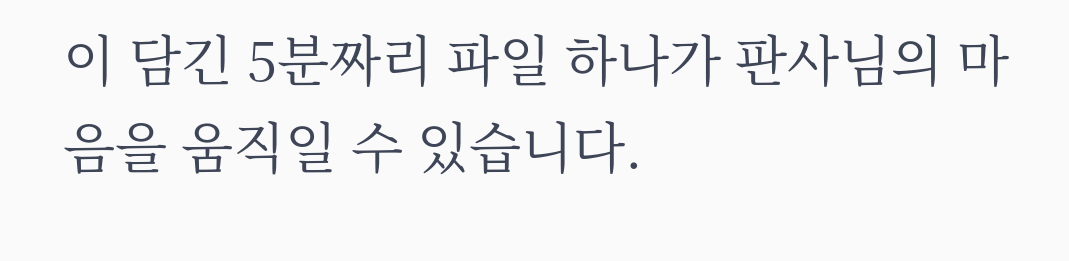이 담긴 5분짜리 파일 하나가 판사님의 마음을 움직일 수 있습니다.